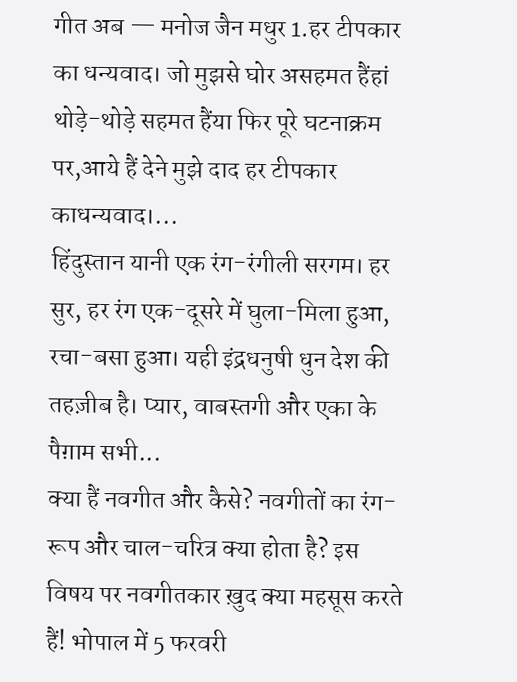गीत अब — मनोज जैन मधुर 1.हर टीपकार का धन्यवाद। जो मुझसे घोर असहमत हैंहां थोड़े-थोड़े सहमत हैंया फिर पूरे घटनाक्रम पर,आये हैं देने मुझे दाद हर टीपकार काधन्यवाद।...
हिंदुस्तान यानी एक रंग-रंगीली सरगम। हर सुर, हर रंग एक-दूसरे में घुला-मिला हुआ, रचा-बसा हुआ। यही इंद्रधनुषी धुन देश की तहज़ीब है। प्यार, वाबस्तगी और एका के पैग़ाम सभी...
क्या हैं नवगीत और कैसे? नवगीतों का रंग-रूप और चाल-चरित्र क्या होता है? इस विषय पर नवगीतकार ख़ुद क्या महसूस करते हैं! भोपाल में 5 फरवरी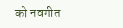को नवगीत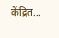केंद्रित...